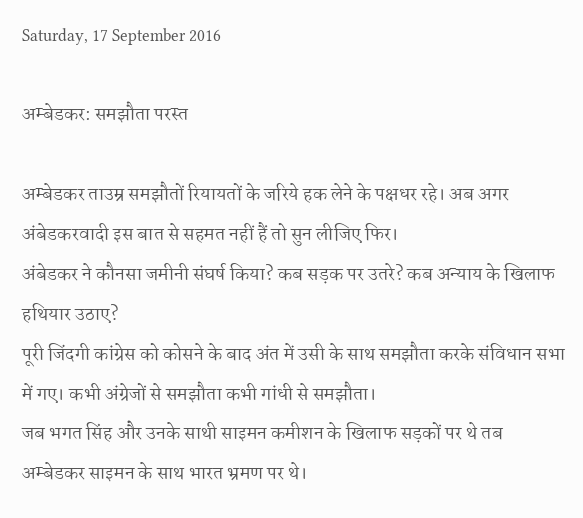Saturday, 17 September 2016

अम्बेडकर: समझौता परस्त

अम्बेडकर ताउम्र समझौतों रियायतों के जरिये हक लेने के पक्षधर रहे। अब अगर अंबेडकरवादी इस बात से सहमत नहीं हैं तो सुन लीजिए फिर।
अंबेडकर ने कौनसा जमीनी संघर्ष किया? कब सड़क पर उतरे? कब अन्याय के खिलाफ हथियार उठाए?
पूरी जिंदगी कांग्रेस को कोसने के बाद अंत में उसी के साथ समझौता करके संविधान सभा में गए। कभी अंग्रेजों से समझौता कभी गांधी से समझौता।
जब भगत सिंह और उनके साथी साइमन कमीशन के खिलाफ सड़कों पर थे तब अम्बेडकर साइमन के साथ भारत भ्रमण पर थे।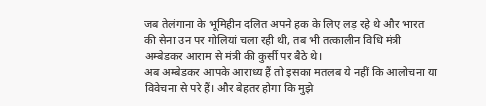जब तेलंगाना के भूमिहीन दलित अपने हक के लिए लड़ रहे थे और भारत की सेना उन पर गोलियां चला रही थी, तब भी तत्कालीन विधि मंत्री अम्बेडकर आराम से मंत्री की कुर्सी पर बैठे थे।
अब अम्बेडकर आपके आराध्य हैं तो इसका मतलब ये नहीं कि आलोचना या विवेचना से परे हैं। और बेहतर होगा कि मुझे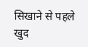सिखाने से पहले खुद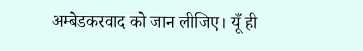अम्बेडकरवाद को जान लीजिए। यूँ ही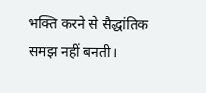भक्ति करने से सैद्धांतिक समझ नहीं बनती।